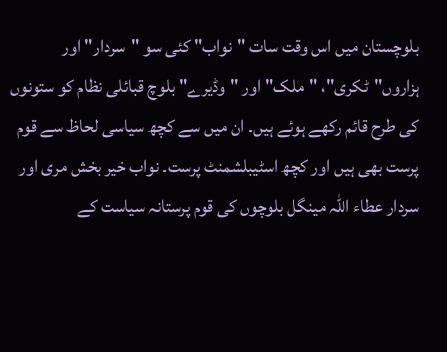بلوچستان میں اس وقت سات "نواب" کئی سو "سردار" اور ہزاروں"ٹکری"، "ملک" اور "وڈیرے" بلوچ قبائلی نظام کو ستونوں کی طرح قائم رکھے ہوئے ہیں۔ ان میں سے کچھ سیاسی لحاظ سے قوم پرست بھی ہیں اور کچھ اسٹیبلشمنٹ پرست۔ نواب خیر بخش مری اور سردار عطاء اللہ مینگل بلوچوں کی قوم پرستانہ سیاست کے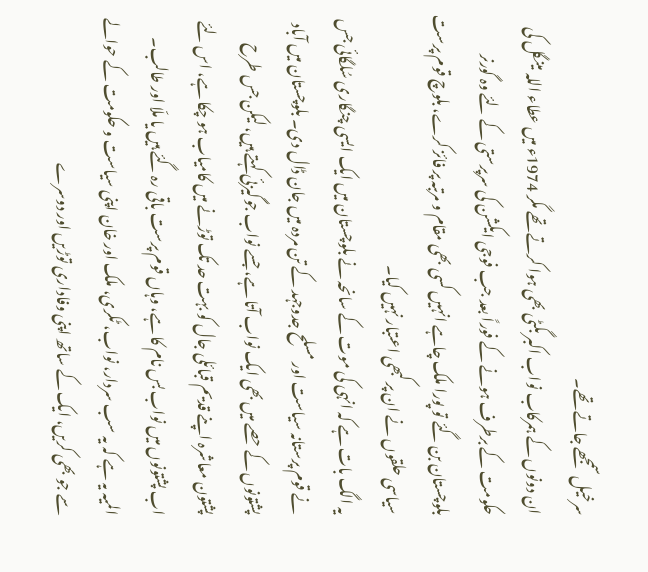سرخیل سمجھے جاتے تھے۔
ان دونوں کے ہمرکاب نواب اکبر بگٹی بھی ہوا کرتے تھے مگر 1974ء میں عطاء اللہ مینگل کی حکومت کے برطرف ہونے کے فوراً بعد جب فوجی ایکشن کی سرپرستی کے لئے وہ گورنر بلوچستان بن گئے تو پورا ملک چاہے انہیں کسی بھی مقام و مرتبہ پر فائز کرے، بلوچ قوم پرست سیاسی حلقوں نے ان پر کبھی اعتبار نہیں کیا۔
یہ الگ بات ہے کہ انہی کی موت کے سانحہ نے بلوچستان میں ایک ایسی چنگاری سُلگائی جس نے قوم پرستانہ سیاست اور مسلح جدوجہد کے تن مردہ میں جان ڈال دی۔ بلوچستان میں آباد پشتونوں کے حصے میں بھی ایک نواب آتا ہے، جسے نواب جوگیزئی کہتے ہیں، لیکن جس طرح پشتون معاشرہ اپنے قدیم قبائلی جال کو بہت حد تک توڑنے میں کامیاب ہو چکا ہے، اس لئے اب پشتونوں میں نواب بس نام کا ہے، وہاں قوم پرست باقی رہ گئے ہیں یا ملّا اور طالب۔
المیہ یہ ہے کہ یہ سب سردار، نواب، ٹکری، ملک اور خان اپنی سیاست و حکومت کے حوالے سے جو بھی کریں، ایک کے ساتھ اپنی وفاداری توڑیں اور دوسرے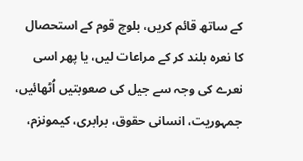کے ساتھ قائم کریں، بلوچ قوم کے استحصال کا نعرہ بلند کر کے مراعات لیں، یا پھر اسی نعرے کی وجہ سے جیل کی صعوبتیں اُٹھائیں، جمہوریت، انسانی حقوق، برابری، کیمونزم،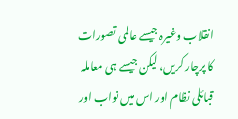انقلاب وغیرہ جیسے عالمی تصورات کا پرچار کریں، لیکن جیسے ہی معاملہ قبائلی نظام اور اس میں نواب اور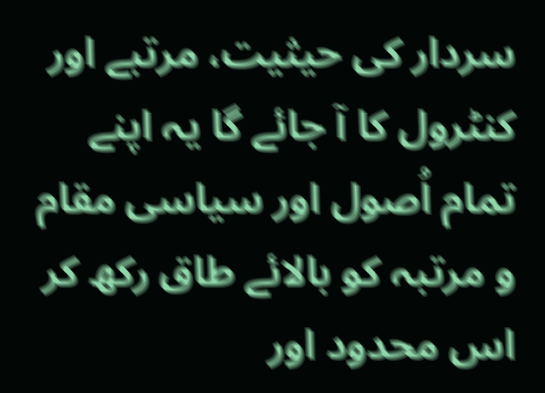سردار کی حیثیت، مرتبے اور کنٹرول کا آ جائے گا یہ اپنے تمام اُصول اور سیاسی مقام و مرتبہ کو بالائے طاق رکھ کر اس محدود اور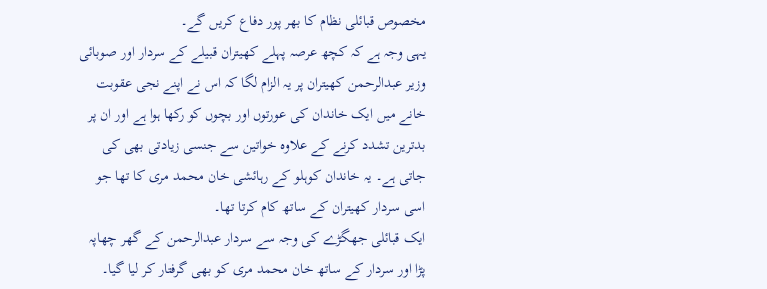مخصوص قبائلی نظام کا بھر پور دفاع کریں گے۔
یہی وجہ ہے کہ کچھ عرصہ پہلے کھیتران قبیلے کے سردار اور صوبائی وزیر عبدالرحمن کھیتران پر یہ الزام لگا کہ اس نے اپنے نجی عقوبت خانے میں ایک خاندان کی عورتوں اور بچوں کو رکھا ہوا ہے اور ان پر بدترین تشدد کرنے کے علاوہ خواتین سے جنسی زیادتی بھی کی جاتی ہے۔ یہ خاندان کوہلو کے رہائشی خان محمد مری کا تھا جو اسی سردار کھیتران کے ساتھ کام کرتا تھا۔
ایک قبائلی جھگڑے کی وجہ سے سردار عبدالرحمن کے گھر چھاپہ پڑا اور سردار کے ساتھ خان محمد مری کو بھی گرفتار کر لیا گیا۔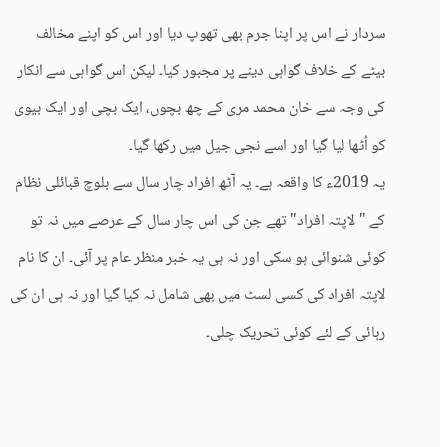سردار نے اس پر اپنا جرم بھی تھوپ دیا اور اس کو اپنے مخالف بیٹے کے خلاف گواہی دینے پر مجبور کیا۔ لیکن اس گواہی سے انکار کی وجہ سے خان محمد مری کے چھ بچوں، ایک بچی اور ایک بیوی کو اُٹھا لیا گیا اور اسے نجی جیل میں رکھا گیا۔
یہ 2019ء کا واقعہ ہے۔ یہ آٹھ افراد چار سال سے بلوچ قبائلی نظام کے "لاپتہ افراد" تھے جن کی اس چار سال کے عرصے میں نہ تو کوئی شنوائی ہو سکی اور نہ ہی یہ خبر منظر عام پر آئی۔ ان کا نام لاپتہ افراد کی کسی لسٹ میں بھی شامل نہ کیا گیا اور نہ ہی ان کی رہائی کے لئے کوئی تحریک چلی۔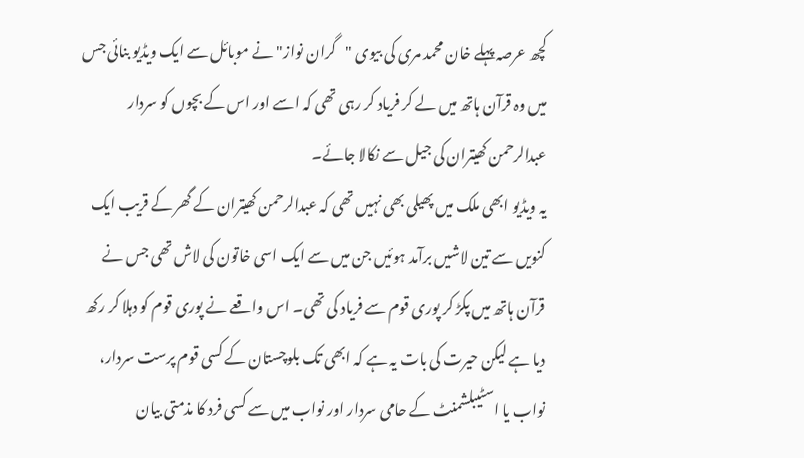کچھ عرصہ پہلے خان محمد مری کی بیوی "گران نواز" نے موبائل سے ایک ویڈیو بنائی جس میں وہ قرآن ہاتھ میں لے کر فریاد کر رہی تھی کہ اسے اور اس کے بچوں کو سردار عبدالرحمن کھیتران کی جیل سے نکالا جائے۔
یہ ویڈیو ابھی ملک میں پھیلی بھی نہیں تھی کہ عبدالرحمن کھیتران کے گھر کے قریب ایک کنویں سے تین لاشیں برآمد ہوئیں جن میں سے ایک اسی خاتون کی لاش تھی جس نے قرآن ہاتھ میں پکڑ کر پوری قوم سے فریاد کی تھی۔ اس واقعے نے پوری قوم کو دہلا کر رکھ دیا ہے لیکن حیرت کی بات یہ ہے کہ ابھی تک بلوچستان کے کسی قوم پرست سردار، نواب یا اسٹیبلشمنٹ کے حامی سردار اور نواب میں سے کسی فرد کا مذمتی بیان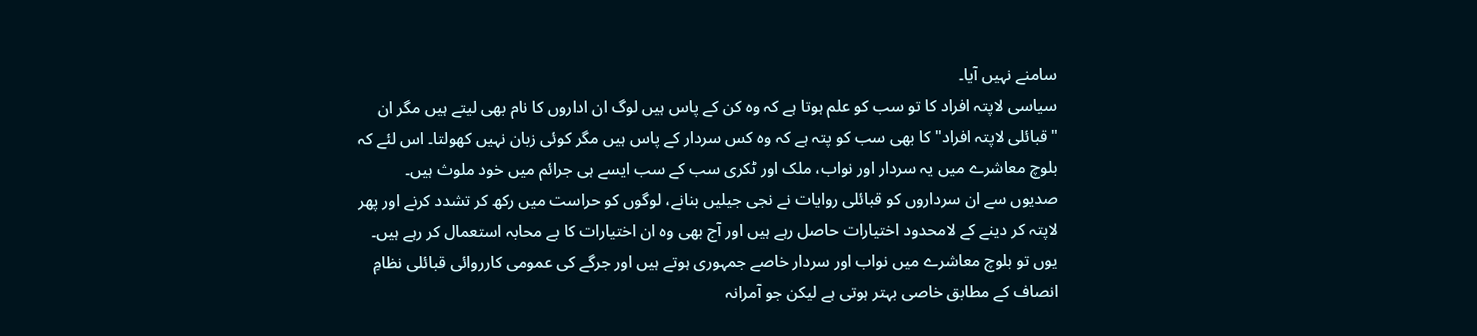سامنے نہیں آیا۔
سیاسی لاپتہ افراد کا تو سب کو علم ہوتا ہے کہ وہ کن کے پاس ہیں لوگ ان اداروں کا نام بھی لیتے ہیں مگر ان "قبائلی لاپتہ افراد" کا بھی سب کو پتہ ہے کہ وہ کس سردار کے پاس ہیں مگر کوئی زبان نہیں کھولتا۔ اس لئے کہ بلوچ معاشرے میں یہ سردار اور نواب، ملک اور ٹکری سب کے سب ایسے ہی جرائم میں خود ملوث ہیں۔
صدیوں سے ان سرداروں کو قبائلی روایات نے نجی جیلیں بنانے، لوگوں کو حراست میں رکھ کر تشدد کرنے اور پھر لاپتہ کر دینے کے لامحدود اختیارات حاصل رہے ہیں اور آج بھی وہ ان اختیارات کا بے محابہ استعمال کر رہے ہیں۔ یوں تو بلوچ معاشرے میں نواب اور سردار خاصے جمہوری ہوتے ہیں اور جرگے کی عمومی کارروائی قبائلی نظامِ انصاف کے مطابق خاصی بہتر ہوتی ہے لیکن جو آمرانہ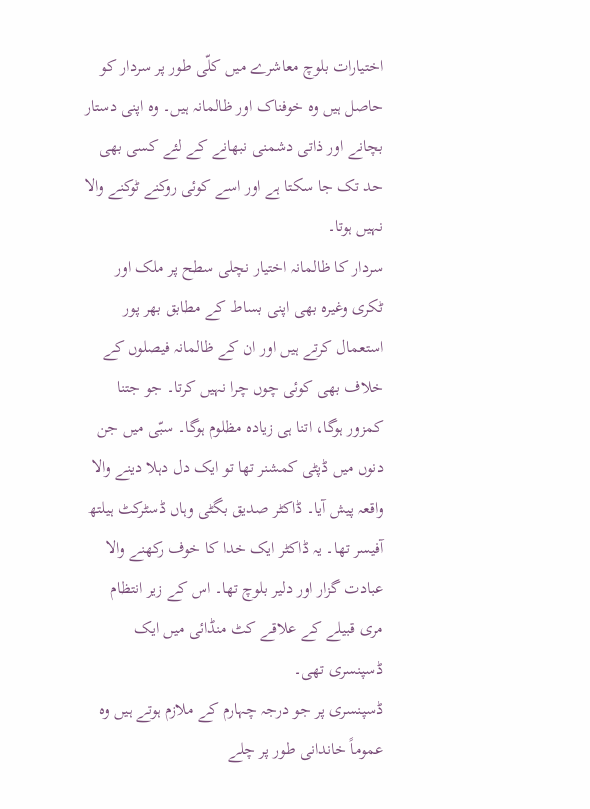اختیارات بلوچ معاشرے میں کلّی طور پر سردار کو حاصل ہیں وہ خوفناک اور ظالمانہ ہیں۔ وہ اپنی دستار بچانے اور ذاتی دشمنی نبھانے کے لئے کسی بھی حد تک جا سکتا ہے اور اسے کوئی روکنے ٹوکنے والا نہیں ہوتا۔
سردار کا ظالمانہ اختیار نچلی سطح پر ملک اور ٹکری وغیرہ بھی اپنی بساط کے مطابق بھر پور استعمال کرتے ہیں اور ان کے ظالمانہ فیصلوں کے خلاف بھی کوئی چوں چرا نہیں کرتا۔ جو جتنا کمزور ہوگا، اتنا ہی زیادہ مظلوم ہوگا۔ سبّی میں جن دنوں میں ڈپٹی کمشنر تھا تو ایک دل دہلا دینے والا واقعہ پیش آیا۔ ڈاکٹر صدیق بگٹی وہاں ڈسٹرکٹ ہیلتھ آفیسر تھا۔ یہ ڈاکٹر ایک خدا کا خوف رکھنے والا عبادت گزار اور دلیر بلوچ تھا۔ اس کے زیر انتظام مری قبیلے کے علاقے کٹ منڈائی میں ایک ڈسپنسری تھی۔
ڈسپنسری پر جو درجہ چہارم کے ملازم ہوتے ہیں وہ عموماً خاندانی طور پر چلے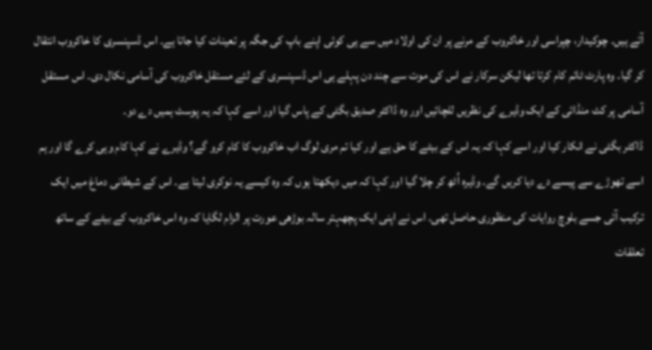آتے ہیں۔ چوکیدار، چپراسی اور خاکروب کے مرنے پر ان کی اولاد میں سے ہی کوئی اپنے باپ کی جگہ پر تعینات کیا جاتا ہے۔ اس ڈسپنسری کا خاکروب انتقال کر گیا۔ وہ پارٹ ٹائم کام کرتا تھا لیکن سرکار نے اس کی موت سے چند دن پہلے ہی اس ڈسپنسری کے لئے مستقل خاکروب کی آسامی نکال دی۔ اس مستقل آسامی پر کٹ منڈائی کے ایک وڈیرے کی نظریں للچائیں اور وہ ڈاکٹر صدیق بگٹی کے پاس گیا اور اسے کہا کہ یہ پوسٹ ہمیں دے دو۔
ڈاکٹر بگٹی نے انکار کیا اور اسے کہا کہ یہ اس کے بیٹے کا حق ہے اور کیا تم مری لوگ اب خاکروب کا کام کرو گے؟ وڈیرے نے کہا کام وہی کرے گا اور ہم اسے تھوڑے سے پیسے دے دیا کریں گے۔ وڈیرہ اُٹھ کر چلا گیا اور کہا کہ میں دیکھتا ہوں کہ وہ کیسے یہ نوکری لیتا ہے۔ اس کے شیطانی دماغ میں ایک ترکیب آئی جسے بلوچ روایات کی منظوری حاصل تھی۔ اس نے اپنی ایک پچھہتر سالہ بوڑھی عورت پر الزام لگایا کہ وہ اس خاکروب کے بیٹے کے ساتھ تعلقات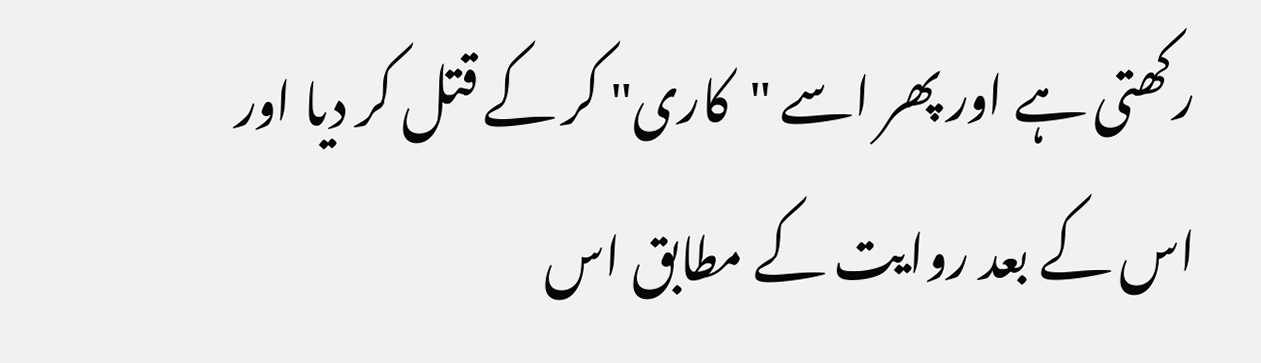رکھتی ہے اور پھر اسے "کاری" کر کے قتل کر دیا اور اس کے بعد روایت کے مطابق اس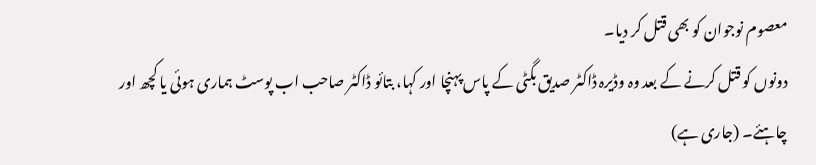معصوم نوجوان کو بھی قتل کر دیا۔
دونوں کو قتل کرنے کے بعد وہ وڈیرہ ڈاکٹر صدیق بگٹی کے پاس پہنچا اور کہا، بتائو ڈاکٹر صاحب اب پوسٹ ہماری ہوئی یا کچھ اور چاہئے۔ (جاری ہے)